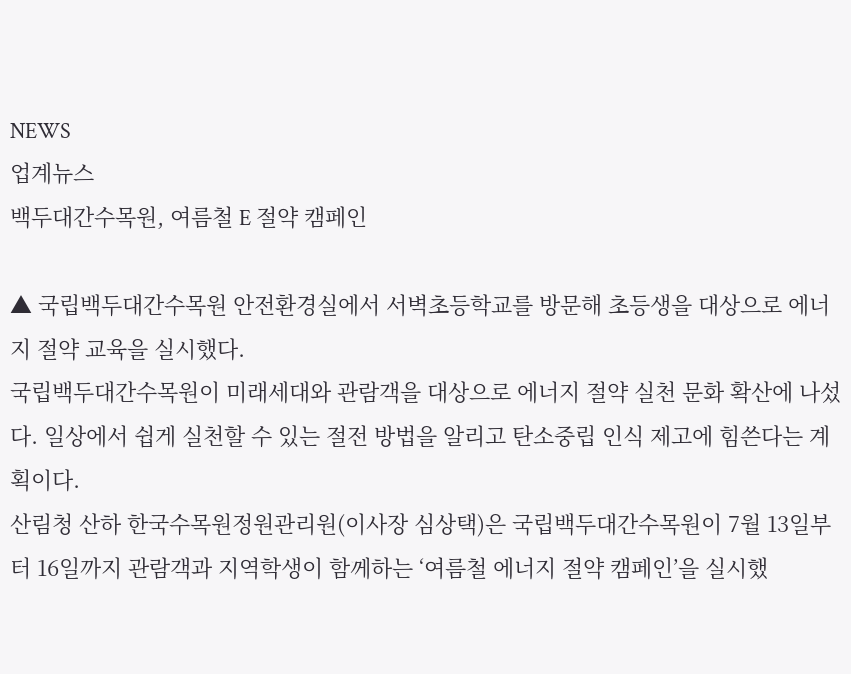NEWS
업계뉴스
백두대간수목원, 여름철 E 절약 캠페인

▲ 국립백두대간수목원 안전환경실에서 서벽초등학교를 방문해 초등생을 대상으로 에너지 절약 교육을 실시했다.
국립백두대간수목원이 미래세대와 관람객을 대상으로 에너지 절약 실천 문화 확산에 나섰다. 일상에서 쉽게 실천할 수 있는 절전 방법을 알리고 탄소중립 인식 제고에 힘쓴다는 계획이다.
산림청 산하 한국수목원정원관리원(이사장 심상택)은 국립백두대간수목원이 7월 13일부터 16일까지 관람객과 지역학생이 함께하는 ‘여름철 에너지 절약 캠페인’을 실시했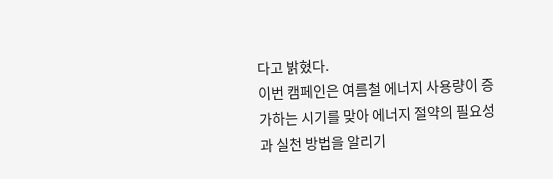다고 밝혔다.
이번 캠페인은 여름철 에너지 사용량이 증가하는 시기를 맞아 에너지 절약의 필요성과 실천 방법을 알리기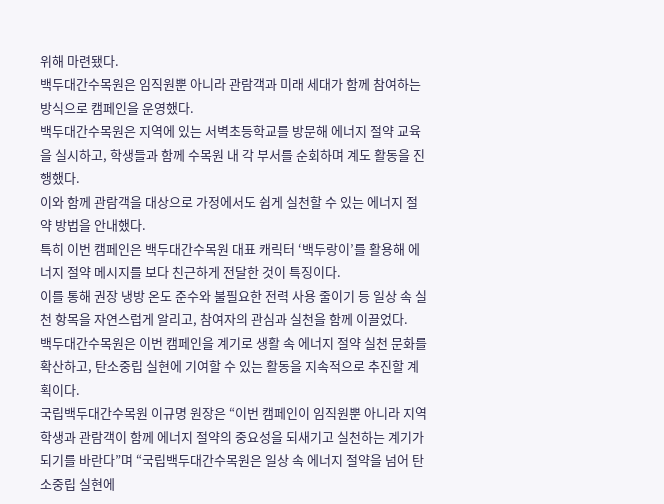위해 마련됐다.
백두대간수목원은 임직원뿐 아니라 관람객과 미래 세대가 함께 참여하는 방식으로 캠페인을 운영했다.
백두대간수목원은 지역에 있는 서벽초등학교를 방문해 에너지 절약 교육을 실시하고, 학생들과 함께 수목원 내 각 부서를 순회하며 계도 활동을 진행했다.
이와 함께 관람객을 대상으로 가정에서도 쉽게 실천할 수 있는 에너지 절약 방법을 안내했다.
특히 이번 캠페인은 백두대간수목원 대표 캐릭터 ‘백두랑이’를 활용해 에너지 절약 메시지를 보다 친근하게 전달한 것이 특징이다.
이를 통해 권장 냉방 온도 준수와 불필요한 전력 사용 줄이기 등 일상 속 실천 항목을 자연스럽게 알리고, 참여자의 관심과 실천을 함께 이끌었다.
백두대간수목원은 이번 캠페인을 계기로 생활 속 에너지 절약 실천 문화를 확산하고, 탄소중립 실현에 기여할 수 있는 활동을 지속적으로 추진할 계획이다.
국립백두대간수목원 이규명 원장은 “이번 캠페인이 임직원뿐 아니라 지역 학생과 관람객이 함께 에너지 절약의 중요성을 되새기고 실천하는 계기가 되기를 바란다”며 “국립백두대간수목원은 일상 속 에너지 절약을 넘어 탄소중립 실현에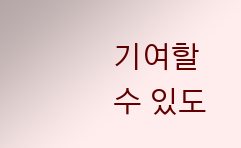기여할 수 있도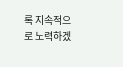록 지속적으로 노력하겠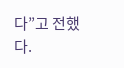다”고 전했다.